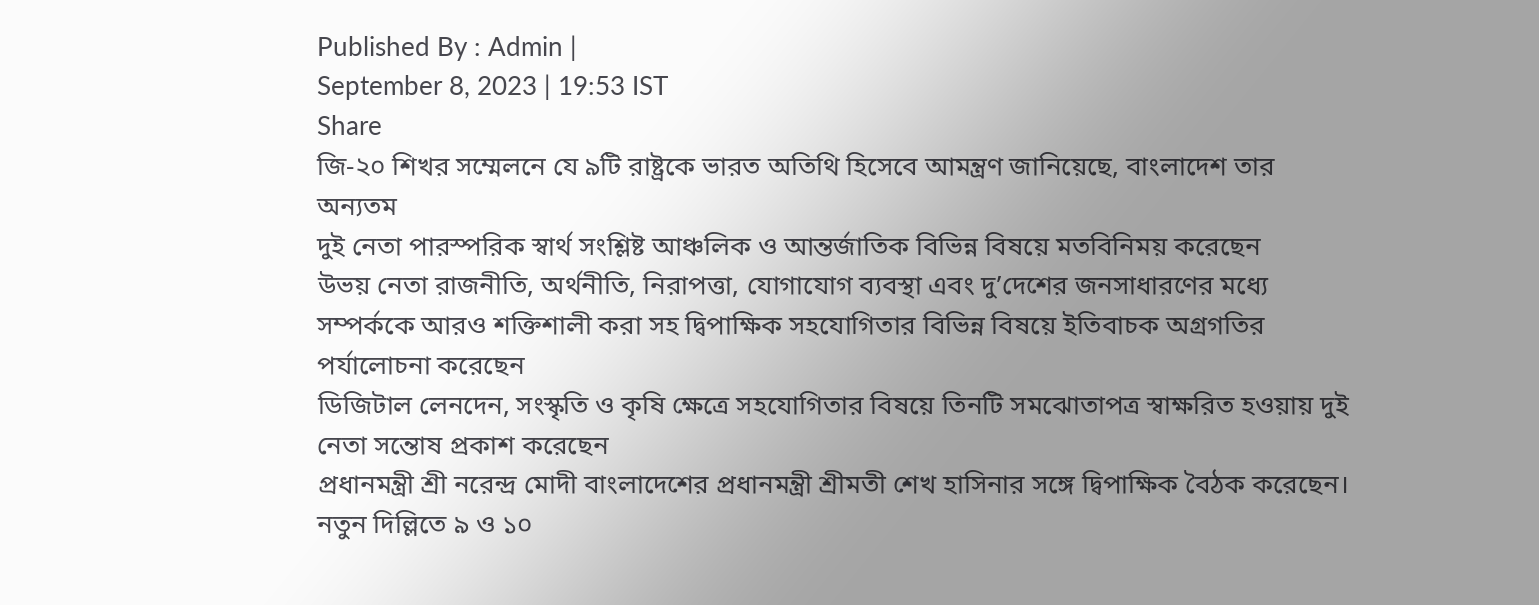Published By : Admin |
September 8, 2023 | 19:53 IST
Share
জি-২০ শিখর সম্মেলনে যে ৯টি রাষ্ট্রকে ভারত অতিথি হিসেবে আমন্ত্রণ জানিয়েছে, বাংলাদেশ তার অন্যতম
দুই নেতা পারস্পরিক স্বার্থ সংশ্লিষ্ট আঞ্চলিক ও আন্তর্জাতিক বিভিন্ন বিষয়ে মতবিনিময় করেছেন
উভয় নেতা রাজনীতি, অর্থনীতি, নিরাপত্তা, যোগাযোগ ব্যবস্থা এবং দু’দেশের জনসাধারণের মধ্যে সম্পর্ককে আরও শক্তিশালী করা সহ দ্বিপাক্ষিক সহযোগিতার বিভিন্ন বিষয়ে ইতিবাচক অগ্রগতির পর্যালোচনা করেছেন
ডিজিটাল লেনদেন, সংস্কৃতি ও কৃষি ক্ষেত্রে সহযোগিতার বিষয়ে তিনটি সমঝোতাপত্র স্বাক্ষরিত হওয়ায় দুই নেতা সন্তোষ প্রকাশ করেছেন
প্রধানমন্ত্রী শ্রী নরেন্দ্র মোদী বাংলাদেশের প্রধানমন্ত্রী শ্রীমতী শেখ হাসিনার সঙ্গে দ্বিপাক্ষিক বৈঠক করেছেন। নতুন দিল্লিতে ৯ ও ১০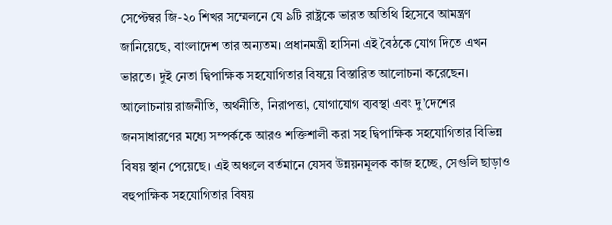সেপ্টেম্বর জি-২০ শিখর সম্মেলনে যে ৯টি রাষ্ট্রকে ভারত অতিথি হিসেবে আমন্ত্রণ জানিয়েছে, বাংলাদেশ তার অন্যতম। প্রধানমন্ত্রী হাসিনা এই বৈঠকে যোগ দিতে এখন ভারতে। দুই নেতা দ্বিপাক্ষিক সহযোগিতার বিষয়ে বিস্তারিত আলোচনা করেছেন। আলোচনায় রাজনীতি, অর্থনীতি, নিরাপত্তা, যোগাযোগ ব্যবস্থা এবং দু’দেশের জনসাধারণের মধ্যে সম্পর্ককে আরও শক্তিশালী করা সহ দ্বিপাক্ষিক সহযোগিতার বিভিন্ন বিষয় স্থান পেয়েছে। এই অঞ্চলে বর্তমানে যেসব উন্নয়নমূলক কাজ হচ্ছে, সেগুলি ছাড়াও বহুপাক্ষিক সহযোগিতার বিষয়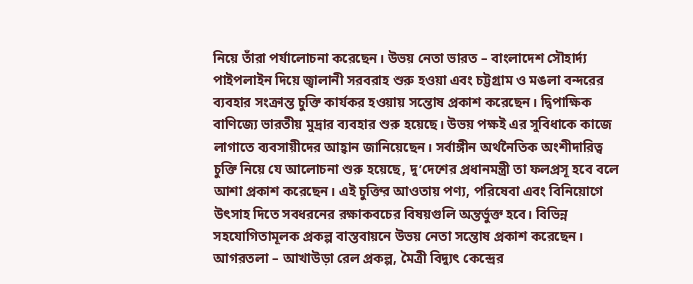নিয়ে তাঁরা পর্যালোচনা করেছেন। উভয় নেতা ভারত – বাংলাদেশ সৌহার্দ্য পাইপলাইন দিয়ে জ্বালানী সরবরাহ শুরু হওয়া এবং চট্টগ্রাম ও মঙলা বন্দরের ব্যবহার সংক্রান্ত চুক্তি কার্যকর হওয়ায় সন্তোষ প্রকাশ করেছেন। দ্বিপাক্ষিক বাণিজ্যে ভারতীয় মুদ্রার ব্যবহার শুরু হয়েছে। উভয় পক্ষই এর সুবিধাকে কাজে লাগাতে ব্যবসায়ীদের আহ্বান জানিয়েছেন। সর্বাঙ্গীন অর্থনৈতিক অংশীদারিত্ব চুক্তি নিয়ে যে আলোচনা শুরু হয়েছে, দু’দেশের প্রধানমন্ত্রী তা ফলপ্রসূ হবে বলে আশা প্রকাশ করেছেন। এই চুক্তির আওতায় পণ্য, পরিষেবা এবং বিনিয়োগে উৎসাহ দিতে সবধরনের রক্ষাকবচের বিষয়গুলি অন্তর্ভুক্ত হবে। বিভিন্ন সহযোগিতামূলক প্রকল্প বাস্তবায়নে উভয় নেতা সন্তোষ প্রকাশ করেছেন। আগরতলা – আখাউড়া রেল প্রকল্প, মৈত্রী বিদ্যুৎ কেন্দ্রের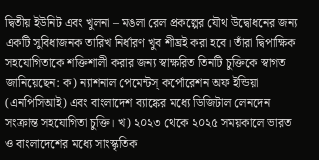দ্বিতীয় ইউনিট এবং খুলনা – মঙলা রেল প্রকল্পের যৌথ উদ্বোধনের জন্য একটি সুবিধাজনক তারিখ নির্ধারণ খুব শীঘ্রই করা হবে। তাঁরা দ্বিপাক্ষিক সহযোগিতাকে শক্তিশালী করার জন্য স্বাক্ষরিত তিনটি চুক্তিকে স্বাগত জানিয়েছেন: ক) ন্যাশনাল পেমেন্টস্ কর্পোরেশন অফ ইন্ডিয়া (এনপিসিআই) এবং বাংলাদেশ ব্যাঙ্কের মধ্যে ডিজিটাল লেনদেন সংক্রান্ত সহযোগিতা চুক্তি। খ) ২০২৩ থেকে ২০২৫ সময়কালে ভারত ও বাংলাদেশের মধ্যে সাংস্কৃতিক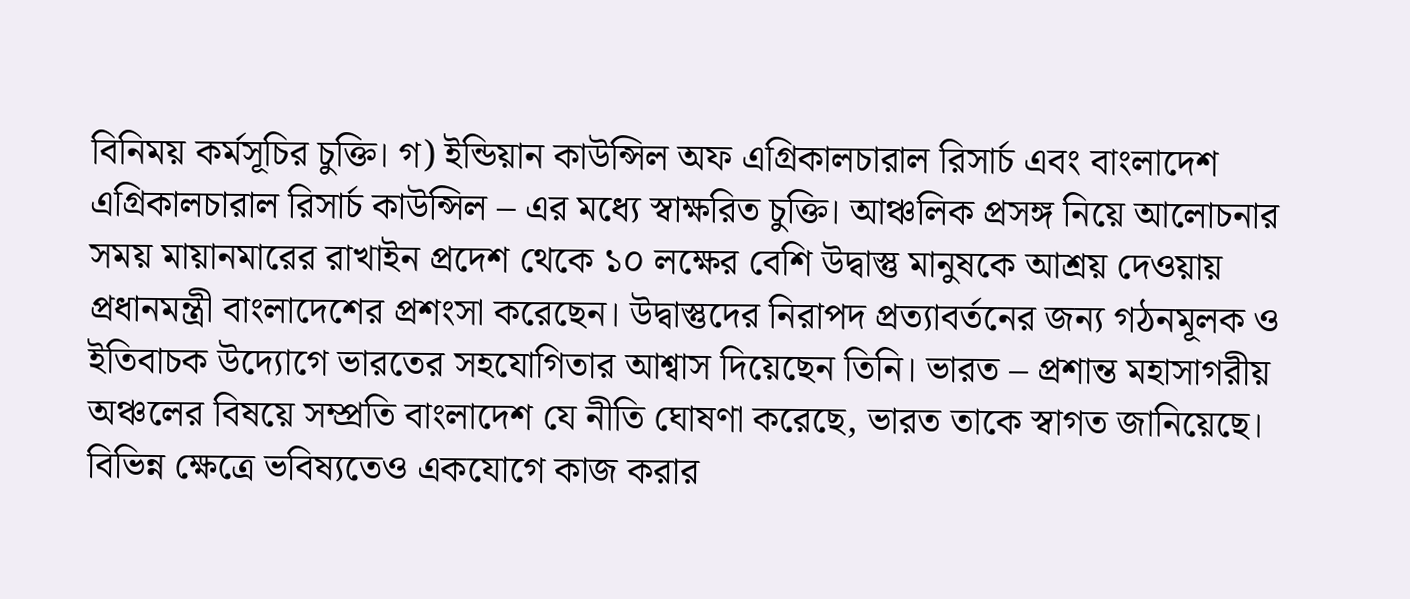বিনিময় কর্মসূচির চুক্তি। গ) ইন্ডিয়ান কাউন্সিল অফ এগ্রিকালচারাল রিসার্চ এবং বাংলাদেশ এগ্রিকালচারাল রিসার্চ কাউন্সিল – এর মধ্যে স্বাক্ষরিত চুক্তি। আঞ্চলিক প্রসঙ্গ নিয়ে আলোচনার সময় মায়ানমারের রাখাইন প্রদেশ থেকে ১০ লক্ষের বেশি উদ্বাস্তু মানুষকে আশ্রয় দেওয়ায় প্রধানমন্ত্রী বাংলাদেশের প্রশংসা করেছেন। উদ্বাস্তুদের নিরাপদ প্রত্যাবর্তনের জন্য গঠনমূলক ও ইতিবাচক উদ্যোগে ভারতের সহযোগিতার আশ্বাস দিয়েছেন তিনি। ভারত – প্রশান্ত মহাসাগরীয় অঞ্চলের বিষয়ে সম্প্রতি বাংলাদেশ যে নীতি ঘোষণা করেছে, ভারত তাকে স্বাগত জানিয়েছে। বিভিন্ন ক্ষেত্রে ভবিষ্যতেও একযোগে কাজ করার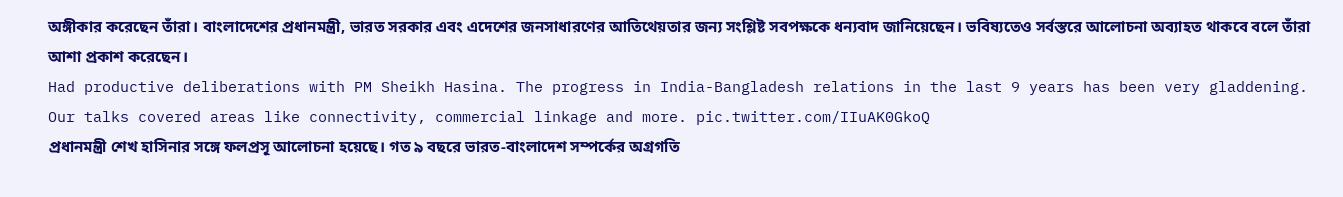অঙ্গীকার করেছেন তাঁরা। বাংলাদেশের প্রধানমন্ত্রী, ভারত সরকার এবং এদেশের জনসাধারণের আতিথেয়তার জন্য সংশ্লিষ্ট সবপক্ষকে ধন্যবাদ জানিয়েছেন। ভবিষ্যতেও সর্বস্তরে আলোচনা অব্যাহত থাকবে বলে তাঁরা আশা প্রকাশ করেছেন।
Had productive deliberations with PM Sheikh Hasina. The progress in India-Bangladesh relations in the last 9 years has been very gladdening. Our talks covered areas like connectivity, commercial linkage and more. pic.twitter.com/IIuAK0GkoQ
প্রধানমন্ত্রী শেখ হাসিনার সঙ্গে ফলপ্রসূ আলোচনা হয়েছে। গত ৯ বছরে ভারত-বাংলাদেশ সম্পর্কের অগ্রগতি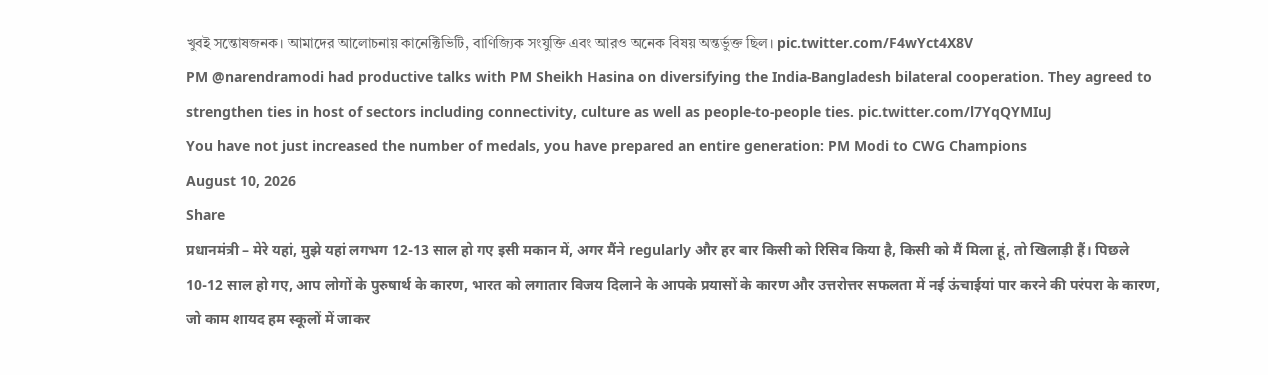খুবই সন্তোষজনক। আমাদের আলোচনায় কানেক্টিভিটি, বাণিজ্যিক সংযুক্তি এবং আরও অনেক বিষয় অন্তর্ভুক্ত ছিল। pic.twitter.com/F4wYct4X8V
PM @narendramodi had productive talks with PM Sheikh Hasina on diversifying the India-Bangladesh bilateral cooperation. They agreed to strengthen ties in host of sectors including connectivity, culture as well as people-to-people ties. pic.twitter.com/l7YqQYMIuJ
You have not just increased the number of medals, you have prepared an entire generation: PM Modi to CWG Champions
August 10, 2026
Share
प्रधानमंत्री – मेरे यहां, मुझे यहां लगभग 12-13 साल हो गए इसी मकान में, अगर मैंने regularly और हर बार किसी को रिसिव किया है, किसी को मैं मिला हूं, तो खिलाड़ी हैं। पिछले 10-12 साल हो गए, आप लोगों के पुरुषार्थ के कारण, भारत को लगातार विजय दिलाने के आपके प्रयासों के कारण और उत्तरोत्तर सफलता में नई ऊंचाईयां पार करने की परंपरा के कारण, जो काम शायद हम स्कूलों में जाकर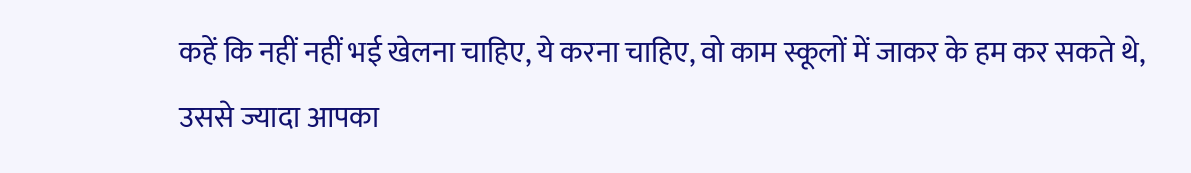कहें कि नहीं नहीं भई खेलना चाहिए, ये करना चाहिए, वो काम स्कूलों में जाकर के हम कर सकते थे, उससे ज्यादा आपका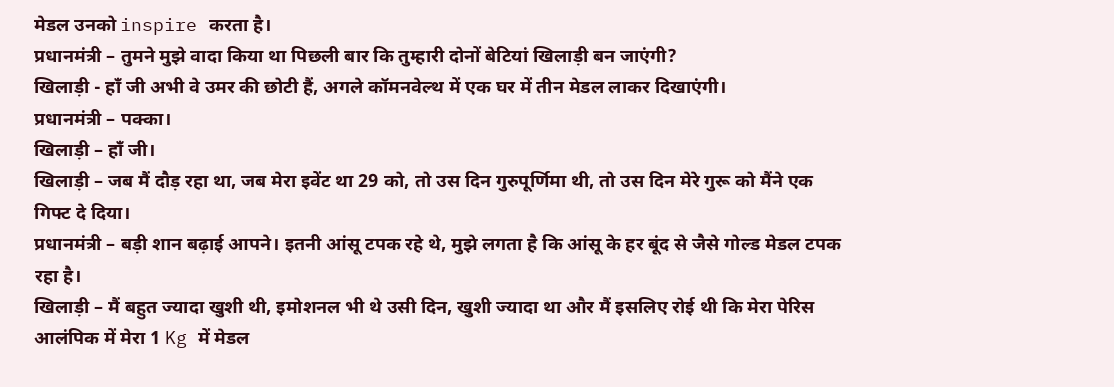मेडल उनको inspire करता है।
प्रधानमंत्री – तुमने मुझे वादा किया था पिछली बार कि तुम्हारी दोनों बेटियां खिलाड़ी बन जाएंगी?
खिलाड़ी - हाँ जी अभी वे उमर की छोटी हैं, अगले कॉमनवेल्थ में एक घर में तीन मेडल लाकर दिखाएंगी।
प्रधानमंत्री – पक्का।
खिलाड़ी – हाँ जी।
खिलाड़ी – जब मैं दौड़ रहा था, जब मेरा इवेंट था 29 को, तो उस दिन गुरुपूर्णिमा थी, तो उस दिन मेरे गुरू को मैंने एक गिफ्ट दे दिया।
प्रधानमंत्री – बड़ी शान बढ़ाई आपने। इतनी आंसू टपक रहे थे, मुझे लगता है कि आंसू के हर बूंद से जैसे गोल्ड मेडल टपक रहा है।
खिलाड़ी – मैं बहुत ज्यादा खुशी थी, इमोशनल भी थे उसी दिन, खुशी ज्यादा था और मैं इसलिए रोई थी कि मेरा पेरिस आलंपिक में मेरा 1 Kg में मेडल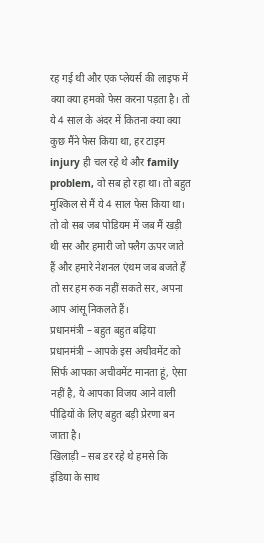रह गई थी और एक प्लेयर्स की लाइफ में क्या क्या हमको फेस करना पड़ता है। तो ये 4 साल के अंदर में कितना क्या क्या कुछ मैंने फेस किया था, हर टाइम injury ही चल रहे थे और family problem, वो सब हो रहा था। तो बहुत मुश्किल से मैं ये 4 साल फेस किया था। तो वो सब जब पोडियम में जब मैं खड़ी थी सर और हमारी जो फ्लैग ऊपर जाते हैं और हमारे नेशनल एंथम जब बजते हैं तो सर हम रुक नहीं सकते सर, अपना आप आंसू निकलते हैं।
प्रधानमंत्री – बहुत बहुत बढ़िया
प्रधानमंत्री – आपके इस अचीवमेंट को सिर्फ आपका अचीवमेंट मानता हूं, ऐसा नहीं है, ये आपका विजय आने वाली पीढ़ियों के लिए बहुत बड़ी प्रेरणा बन जाता है।
खिलाड़ी – सब डर रहे थे हमसे कि इंडिया के साथ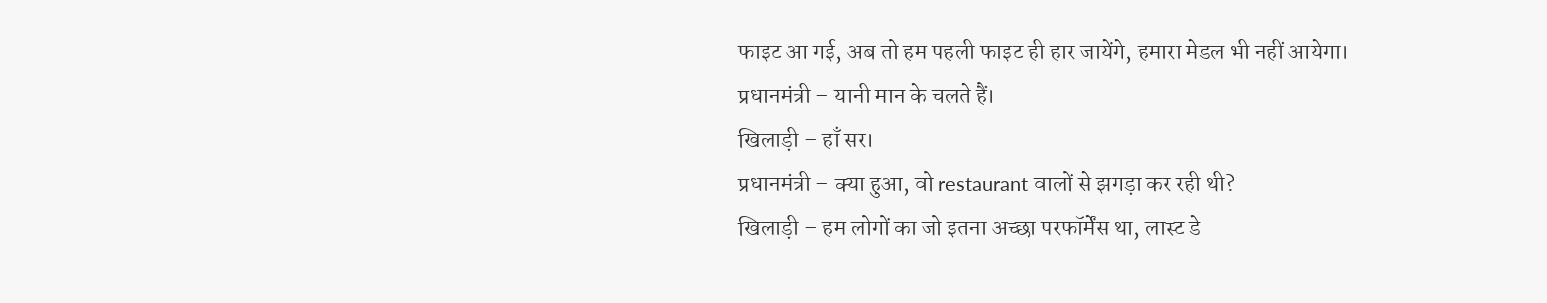फाइट आ गई, अब तो हम पहली फाइट ही हार जायेंगे, हमारा मेडल भी नहीं आयेगा।
प्रधानमंत्री – यानी मान के चलते हैं।
खिलाड़ी – हाँ सर।
प्रधानमंत्री – क्या हुआ, वो restaurant वालों से झगड़ा कर रही थी?
खिलाड़ी – हम लोगों का जो इतना अच्छा परफॉर्मेंस था, लास्ट डे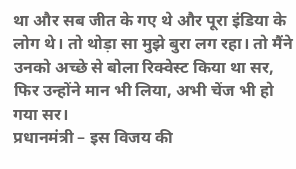था और सब जीत के गए थे और पूरा इंडिया के लोग थे। तो थोड़ा सा मुझे बुरा लग रहा। तो मैंने उनको अच्छे से बोला रिक्वेस्ट किया था सर, फिर उन्होंने मान भी लिया, अभी चेंज भी हो गया सर।
प्रधानमंत्री – इस विजय की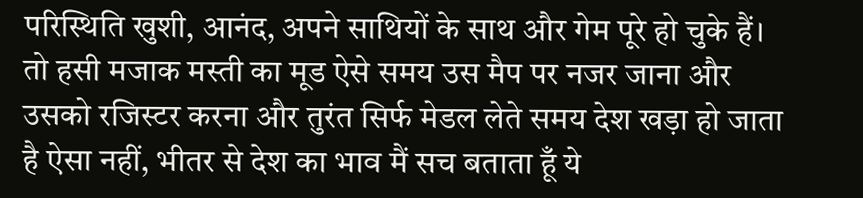परिस्थिति खुशी, आनंद, अपने साथियों के साथ और गेम पूरे हो चुके हैं। तो हसी मजाक मस्ती का मूड ऐसे समय उस मैप पर नजर जाना और उसको रजिस्टर करना और तुरंत सिर्फ मेडल लेते समय देश खड़ा हो जाता है ऐसा नहीं, भीतर से देश का भाव मैं सच बताता हूँ ये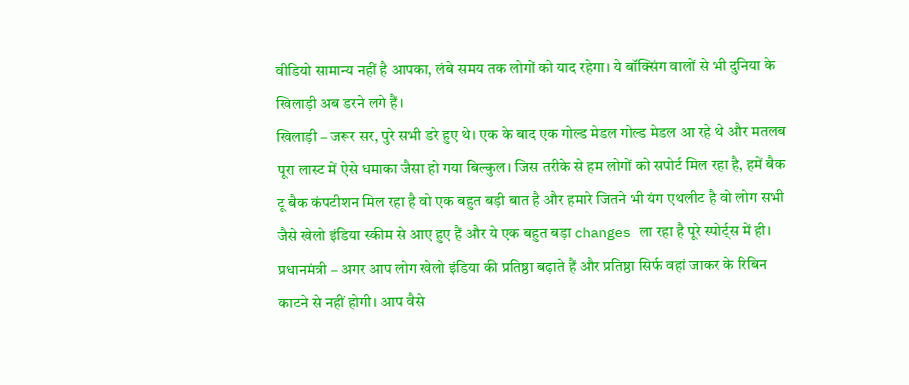वीडियो सामान्य नहीं है आपका, लंबे समय तक लोगों को याद रहेगा। ये बॉक्सिंग वालों से भी दुनिया के खिलाड़ी अब डरने लगे हैं।
खिलाड़ी – जरूर सर, पुरे सभी डरे हुए थे। एक के बाद एक गोल्ड मेडल गोल्ड मेडल आ रहे थे और मतलब पूरा लास्ट में ऐसे धमाका जैसा हो गया बिल्कुल। जिस तरीके से हम लोगों को सपोर्ट मिल रहा है, हमें बैक टू बैक कंपटीशन मिल रहा है वो एक बहुत बड़ी बात है और हमारे जितने भी यंग एथलीट है वो लोग सभी जैसे खेलो इंडिया स्कीम से आए हुए हैं और ये एक बहुत बड़ा changes ला रहा है पूरे स्पोर्ट्स में ही।
प्रधानमंत्री – अगर आप लोग खेलो इंडिया की प्रतिष्ठा बढ़ाते हैं और प्रतिष्ठा सिर्फ वहां जाकर के रिबिन काटने से नहीं होगी। आप वैसे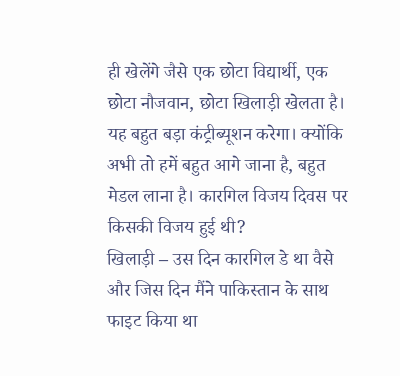ही खेलेंगे जैसे एक छोटा विद्यार्थी, एक छोटा नौजवान, छोटा खिलाड़ी खेलता है। यह बहुत बड़ा कंट्रीब्यूशन करेगा। क्योंकि अभी तो हमें बहुत आगे जाना है, बहुत मेडल लाना है। कारगिल विजय दिवस पर किसकी विजय हुई थी?
खिलाड़ी – उस दिन कारगिल डे था वैसे और जिस दिन मैंने पाकिस्तान के साथ फाइट किया था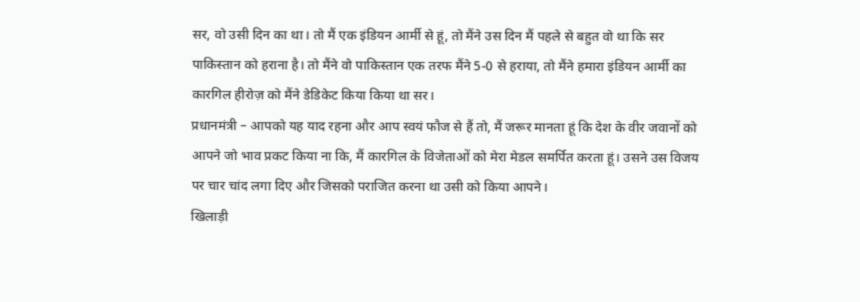सर, वो उसी दिन का था। तो मैं एक इंडियन आर्मी से हूं, तो मैंने उस दिन मैं पहले से बहुत वो था कि सर पाकिस्तान को हराना है। तो मैंने वो पाकिस्तान एक तरफ मैंने 5-0 से हराया, तो मैंने हमारा इंडियन आर्मी का कारगिल हीरोज़ को मैंने डेडिकेट किया किया था सर।
प्रधानमंत्री – आपको यह याद रहना और आप स्वयं फौज से हैं तो, मैं जरूर मानता हूं कि देश के वीर जवानों को आपने जो भाव प्रकट किया ना कि, मैं कारगिल के विजेताओं को मेरा मेडल समर्पित करता हूं। उसने उस विजय पर चार चांद लगा दिए और जिसको पराजित करना था उसी को किया आपने।
खिलाड़ी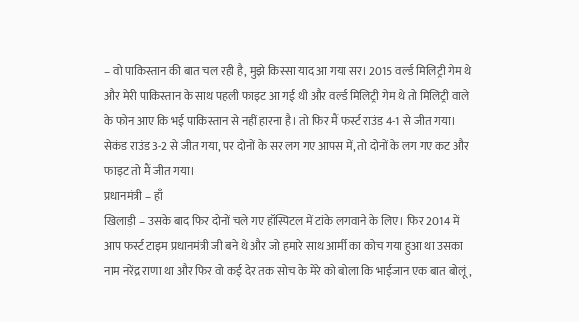– वो पाकिस्तान की बात चल रही है, मुझे किस्सा याद आ गया सर। 2015 वर्ल्ड मिलिट्री गेम थे और मेरी पाकिस्तान के साथ पहली फाइट आ गई थी और वर्ल्ड मिलिट्री गेम थे तो मिलिट्री वाले के फोन आए कि भई पाकिस्तान से नहीं हारना है। तो फिर मैं फर्स्ट राउंड 4-1 से जीत गया। सेकंड राउंड 3-2 से जीत गया, पर दोनों के सर लग गए आपस में, तो दोनों के लग गए कट और फाइट तो मैं जीत गया।
प्रधानमंत्री – हाँ
खिलाड़ी – उसके बाद फिर दोनों चले गए हॉस्पिटल में टांके लगवाने के लिए। फिर 2014 में आप फर्स्ट टाइम प्रधानमंत्री जी बने थे और जो हमारे साथ आर्मी का कोच गया हुआ था उसका नाम नरेंद्र राणा था और फिर वो कई देर तक सोच के मेरे को बोला कि भाईजान एक बात बोलूं,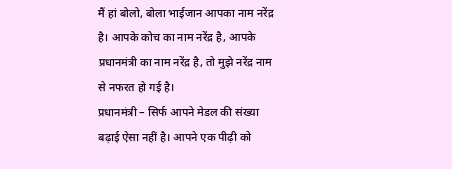मैं हां बोलो, बोला भाईजान आपका नाम नरेंद्र है। आपके कोच का नाम नरेंद्र है, आपके प्रधानमंत्री का नाम नरेंद्र है, तो मुझे नरेंद्र नाम से नफरत हो गई है।
प्रधानमंत्री – सिर्फ आपने मेडल की संख्या बढ़ाई ऐसा नहीं है। आपने एक पीढ़ी को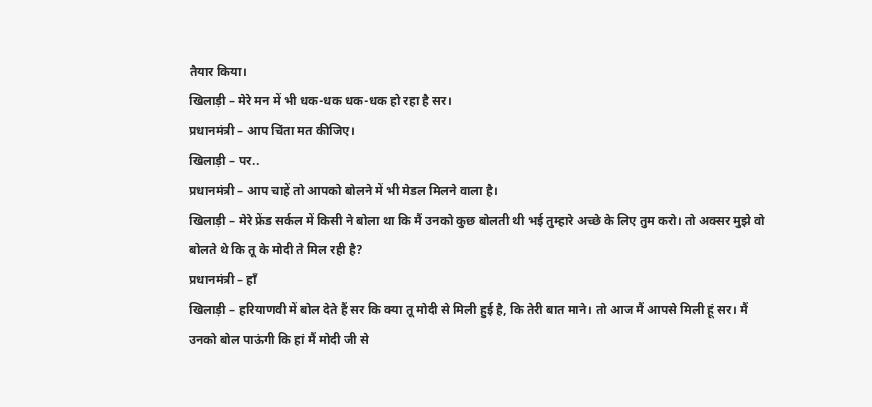तैयार किया।
खिलाड़ी – मेरे मन में भी धक-धक धक-धक हो रहा है सर।
प्रधानमंत्री – आप चिंता मत कीजिए।
खिलाड़ी – पर..
प्रधानमंत्री – आप चाहें तो आपको बोलने में भी मेडल मिलने वाला है।
खिलाड़ी – मेरे फ्रेंड सर्कल में किसी ने बोला था कि मैं उनको कुछ बोलती थी भई तुम्हारे अच्छे के लिए तुम करो। तो अक्सर मुझे वो बोलते थे कि तू के मोदी ते मिल रही है?
प्रधानमंत्री – हाँ
खिलाड़ी – हरियाणवी में बोल देते हैं सर कि क्या तू मोदी से मिली हुई है, कि तेरी बात माने। तो आज मैं आपसे मिली हूं सर। मैं उनको बोल पाऊंगी कि हां मैं मोदी जी से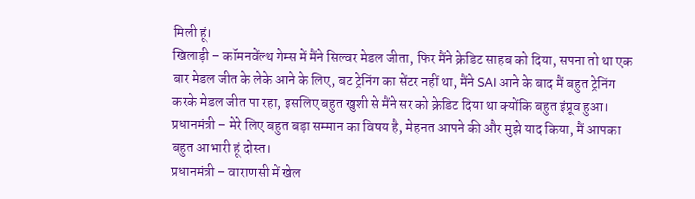मिली हूं।
खिलाड़ी – कॉमनवेंल्थ गेम्स में मैंने सिल्वर मेडल जीता, फिर मैंने क्रेडिट साहब को दिया, सपना तो था एक बार मेडल जीत के लेके आने के लिए, बट ट्रेनिंग का सेंटर नहीं था, मैंने SAI आने के बाद मैं बहुत ट्रेनिंग करके मेडल जीत पा रहा, इसलिए बहुत खुशी से मैंने सर को क्रेडिट दिया था क्योंकि बहुत इंप्रूव हुआ।
प्रधानमंत्री – मेरे लिए बहुत बड़ा सम्मान का विषय है, मेहनत आपने की और मुझे याद किया, मैं आपका बहुत आभारी हूं दोस्त।
प्रधानमंत्री – वाराणसी में खेल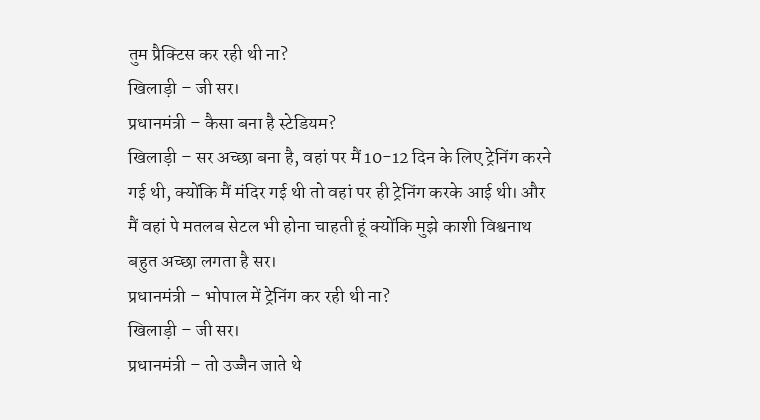तुम प्रैक्टिस कर रही थी ना?
खिलाड़ी – जी सर।
प्रधानमंत्री – कैसा बना है स्टेडियम?
खिलाड़ी – सर अच्छा बना है, वहां पर मैं 10-12 दिन के लिए ट्रेनिंग करने गई थी, क्योंकि मैं मंदिर गई थी तो वहां पर ही ट्रेनिंग करके आई थी। और मैं वहां पे मतलब सेटल भी होना चाहती हूं क्योंकि मुझे काशी विश्वनाथ बहुत अच्छा लगता है सर।
प्रधानमंत्री – भोपाल में ट्रेनिंग कर रही थी ना?
खिलाड़ी – जी सर।
प्रधानमंत्री – तो उज्जैन जाते थे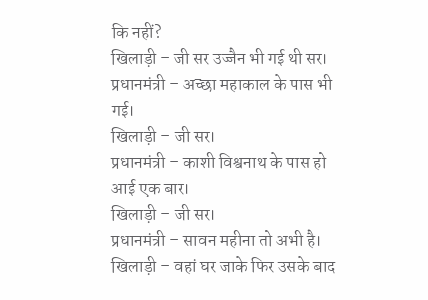कि नहीं?
खिलाड़ी – जी सर उज्जैन भी गई थी सर।
प्रधानमंत्री – अच्छा महाकाल के पास भी गई।
खिलाड़ी – जी सर।
प्रधानमंत्री – काशी विश्वनाथ के पास हो आई एक बार।
खिलाड़ी – जी सर।
प्रधानमंत्री – सावन महीना तो अभी है।
खिलाड़ी – वहां घर जाके फिर उसके बाद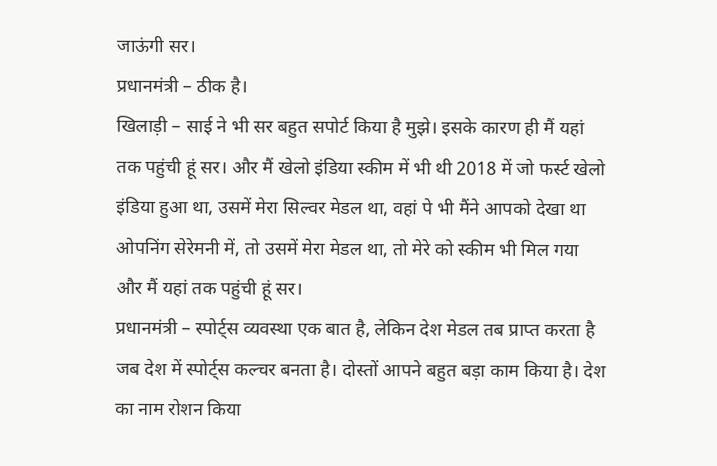जाऊंगी सर।
प्रधानमंत्री – ठीक है।
खिलाड़ी – साई ने भी सर बहुत सपोर्ट किया है मुझे। इसके कारण ही मैं यहां तक पहुंची हूं सर। और मैं खेलो इंडिया स्कीम में भी थी 2018 में जो फर्स्ट खेलो इंडिया हुआ था, उसमें मेरा सिल्वर मेडल था, वहां पे भी मैंने आपको देखा था ओपनिंग सेरेमनी में, तो उसमें मेरा मेडल था, तो मेरे को स्कीम भी मिल गया और मैं यहां तक पहुंची हूं सर।
प्रधानमंत्री – स्पोर्ट्स व्यवस्था एक बात है, लेकिन देश मेडल तब प्राप्त करता है जब देश में स्पोर्ट्स कल्चर बनता है। दोस्तों आपने बहुत बड़ा काम किया है। देश का नाम रोशन किया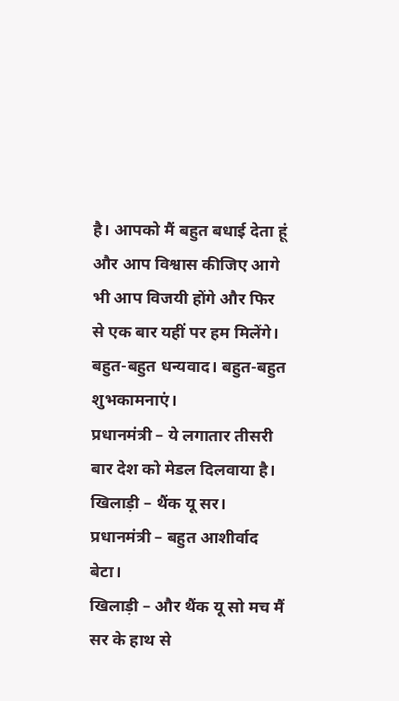है। आपको मैं बहुत बधाई देता हूं और आप विश्वास कीजिए आगे भी आप विजयी होंगे और फिर से एक बार यहीं पर हम मिलेंगे। बहुत-बहुत धन्यवाद। बहुत-बहुत शुभकामनाएं।
प्रधानमंत्री – ये लगातार तीसरी बार देश को मेडल दिलवाया है।
खिलाड़ी – थैंक यू सर।
प्रधानमंत्री – बहुत आशीर्वाद बेटा।
खिलाड़ी – और थैंक यू सो मच मैं सर के हाथ से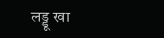लड्डू खा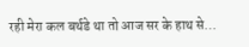रही मेरा कल बर्थडे था तो आज सर के हाथ से…